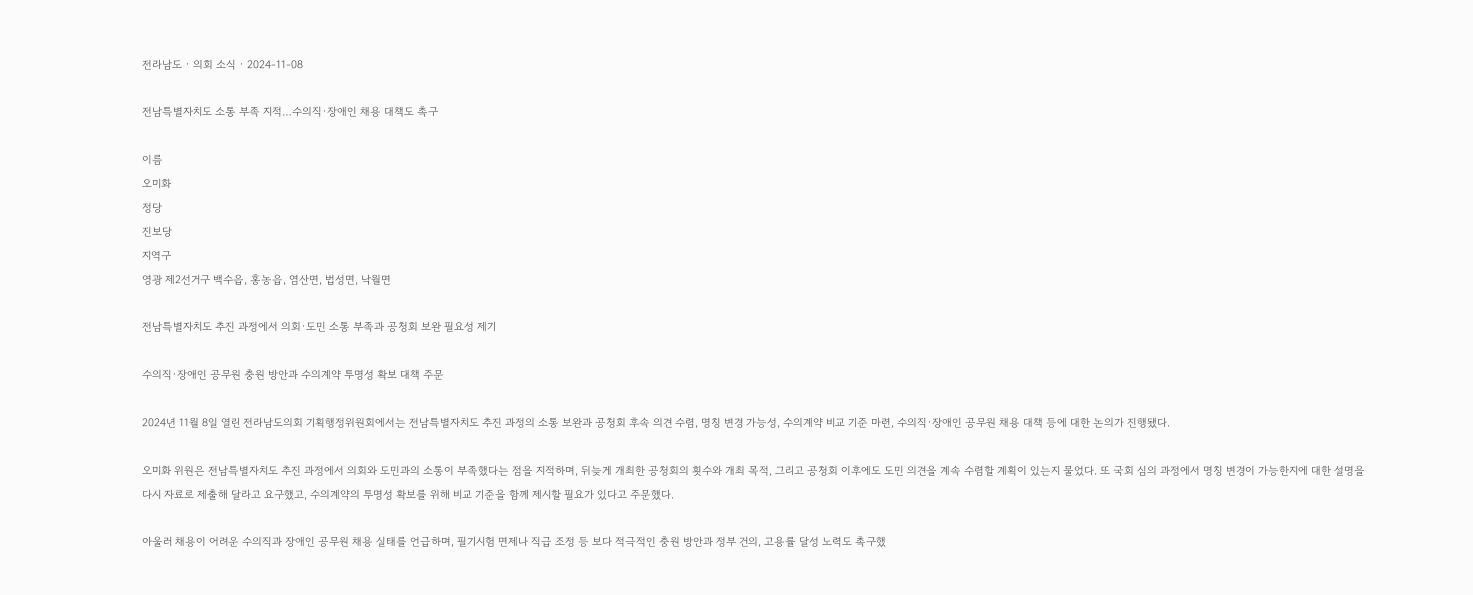전라남도 · 의회 소식 · 2024-11-08

전남특별자치도 소통 부족 지적…수의직·장애인 채용 대책도 촉구

이름
오미화
정당
진보당
지역구
영광 제2선거구 백수읍, 홍농읍, 염산면, 법성면, 낙월면

전남특별자치도 추진 과정에서 의회·도민 소통 부족과 공청회 보완 필요성 제기

수의직·장애인 공무원 충원 방안과 수의계약 투명성 확보 대책 주문

2024년 11월 8일 열린 전라남도의회 기획행정위원회에서는 전남특별자치도 추진 과정의 소통 보완과 공청회 후속 의견 수렴, 명칭 변경 가능성, 수의계약 비교 기준 마련, 수의직·장애인 공무원 채용 대책 등에 대한 논의가 진행됐다.

오미화 위원은 전남특별자치도 추진 과정에서 의회와 도민과의 소통이 부족했다는 점을 지적하며, 뒤늦게 개최한 공청회의 횟수와 개최 목적, 그리고 공청회 이후에도 도민 의견을 계속 수렴할 계획이 있는지 물었다. 또 국회 심의 과정에서 명칭 변경이 가능한지에 대한 설명을 다시 자료로 제출해 달라고 요구했고, 수의계약의 투명성 확보를 위해 비교 기준을 함께 제시할 필요가 있다고 주문했다.

아울러 채용이 어려운 수의직과 장애인 공무원 채용 실태를 언급하며, 필기시험 면제나 직급 조정 등 보다 적극적인 충원 방안과 정부 건의, 고용률 달성 노력도 촉구했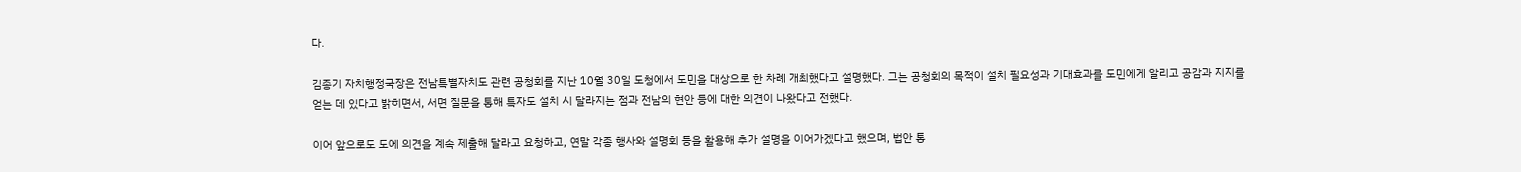다.

김종기 자치행정국장은 전남특별자치도 관련 공청회를 지난 10월 30일 도청에서 도민을 대상으로 한 차례 개최했다고 설명했다. 그는 공청회의 목적이 설치 필요성과 기대효과를 도민에게 알리고 공감과 지지를 얻는 데 있다고 밝히면서, 서면 질문을 통해 특자도 설치 시 달라지는 점과 전남의 현안 등에 대한 의견이 나왔다고 전했다.

이어 앞으로도 도에 의견을 계속 제출해 달라고 요청하고, 연말 각종 행사와 설명회 등을 활용해 추가 설명을 이어가겠다고 했으며, 법안 통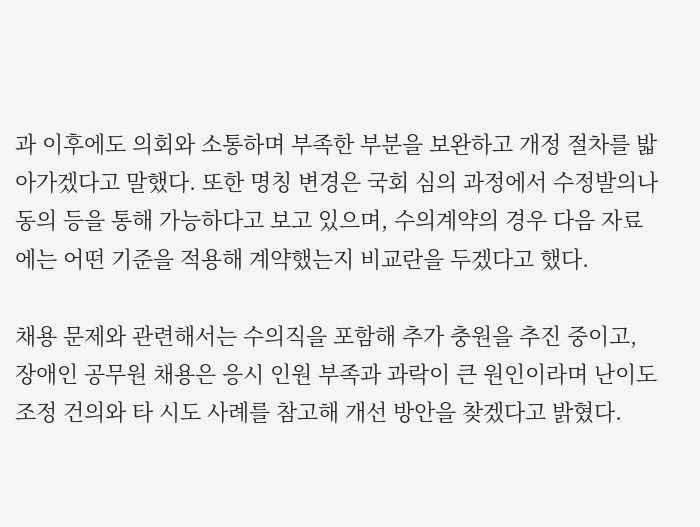과 이후에도 의회와 소통하며 부족한 부분을 보완하고 개정 절차를 밟아가겠다고 말했다. 또한 명칭 변경은 국회 심의 과정에서 수정발의나 동의 등을 통해 가능하다고 보고 있으며, 수의계약의 경우 다음 자료에는 어떤 기준을 적용해 계약했는지 비교란을 두겠다고 했다.

채용 문제와 관련해서는 수의직을 포함해 추가 충원을 추진 중이고, 장애인 공무원 채용은 응시 인원 부족과 과락이 큰 원인이라며 난이도 조정 건의와 타 시도 사례를 참고해 개선 방안을 찾겠다고 밝혔다.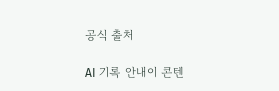공식 출처

AI 기록 안내이 콘텐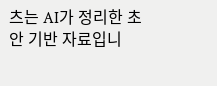츠는 AI가 정리한 초안 기반 자료입니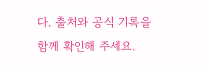다. 출처와 공식 기록을 함께 확인해 주세요.